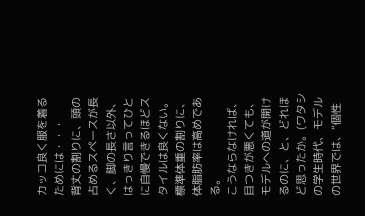カッコ良く服を着るためには・・・
背丈の割りに、頭の占めるスペースが長く、脚の長さ以外、はっきり言ってひとに自慢できるほどスタイルは良くない。
標準体重の割りに、体脂肪率は高めである。
こうならなければ、目つきが悪くても、モデルへの道が開けるのに、と、どれほど思ったか。(ワタシの学生時代、モデルの世界では、“個性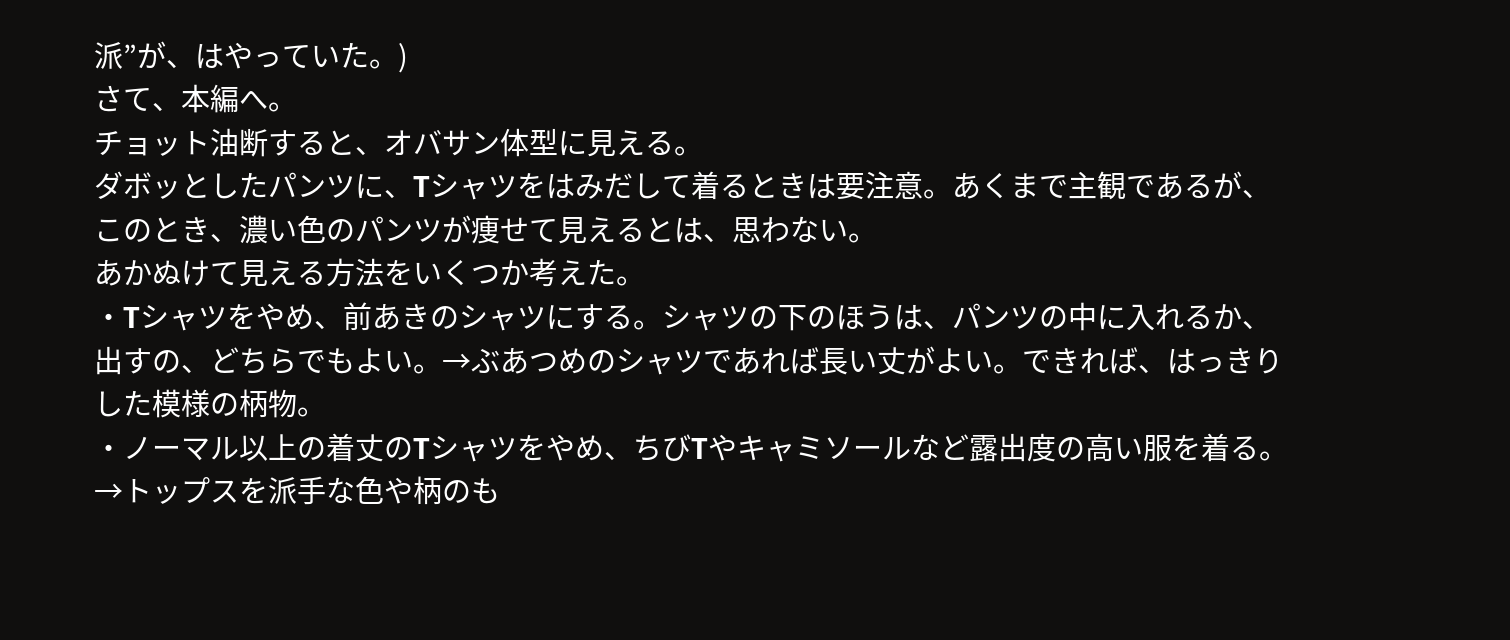派”が、はやっていた。)
さて、本編へ。
チョット油断すると、オバサン体型に見える。
ダボッとしたパンツに、Tシャツをはみだして着るときは要注意。あくまで主観であるが、このとき、濃い色のパンツが痩せて見えるとは、思わない。
あかぬけて見える方法をいくつか考えた。
・Tシャツをやめ、前あきのシャツにする。シャツの下のほうは、パンツの中に入れるか、出すの、どちらでもよい。→ぶあつめのシャツであれば長い丈がよい。できれば、はっきりした模様の柄物。
・ノーマル以上の着丈のTシャツをやめ、ちびTやキャミソールなど露出度の高い服を着る。→トップスを派手な色や柄のも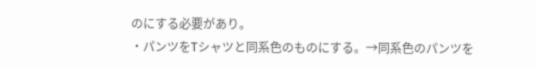のにする必要があり。
・パンツをTシャツと同系色のものにする。→同系色のパンツを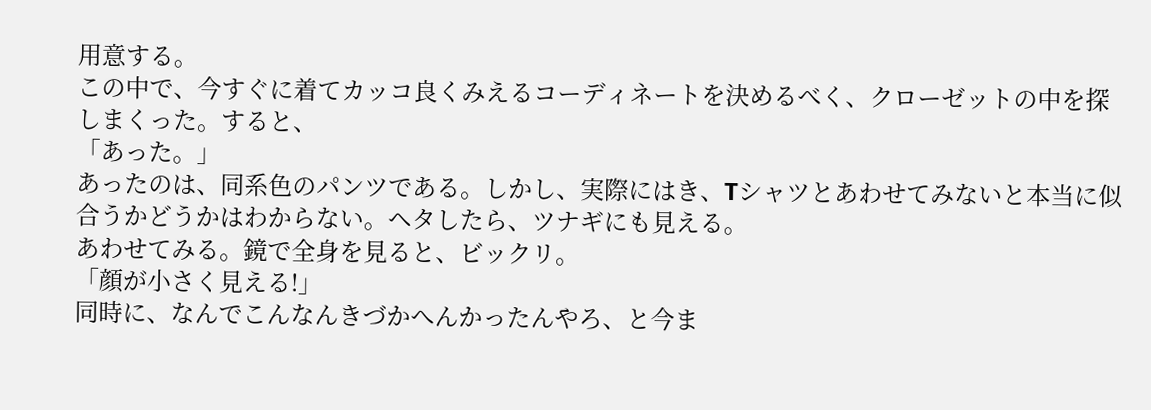用意する。
この中で、今すぐに着てカッコ良くみえるコーディネートを決めるべく、クローゼットの中を探しまくった。すると、
「あった。」
あったのは、同系色のパンツである。しかし、実際にはき、Tシャツとあわせてみないと本当に似合うかどうかはわからない。ヘタしたら、ツナギにも見える。
あわせてみる。鏡で全身を見ると、ビックリ。
「顔が小さく見える!」
同時に、なんでこんなんきづかへんかったんやろ、と今ま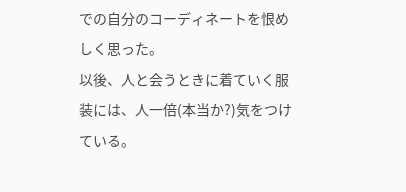での自分のコーディネートを恨めしく思った。
以後、人と会うときに着ていく服装には、人一倍(本当か?)気をつけている。